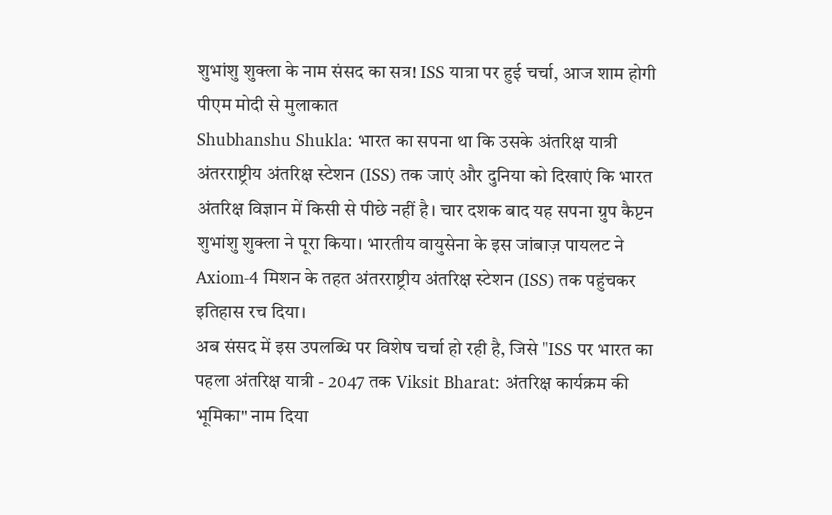शुभांशु शुक्ला के नाम संसद का सत्र! ISS यात्रा पर हुई चर्चा, आज शाम होगी पीएम मोदी से मुलाकात
Shubhanshu Shukla: भारत का सपना था कि उसके अंतरिक्ष यात्री अंतरराष्ट्रीय अंतरिक्ष स्टेशन (ISS) तक जाएं और दुनिया को दिखाएं कि भारत अंतरिक्ष विज्ञान में किसी से पीछे नहीं है। चार दशक बाद यह सपना ग्रुप कैप्टन शुभांशु शुक्ला ने पूरा किया। भारतीय वायुसेना के इस जांबाज़ पायलट ने Axiom-4 मिशन के तहत अंतरराष्ट्रीय अंतरिक्ष स्टेशन (ISS) तक पहुंचकर इतिहास रच दिया।
अब संसद में इस उपलब्धि पर विशेष चर्चा हो रही है, जिसे "ISS पर भारत का पहला अंतरिक्ष यात्री - 2047 तक Viksit Bharat: अंतरिक्ष कार्यक्रम की भूमिका" नाम दिया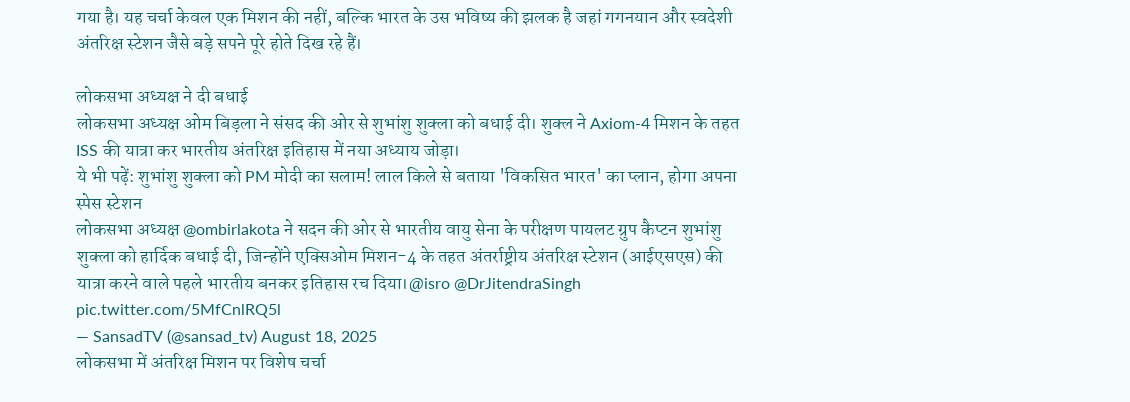गया है। यह चर्चा केवल एक मिशन की नहीं, बल्कि भारत के उस भविष्य की झलक है जहां गगनयान और स्वदेशी अंतरिक्ष स्टेशन जैसे बड़े सपने पूरे होते दिख रहे हैं।

लोकसभा अध्यक्ष ने दी बधाई
लोकसभा अध्यक्ष ओम बिड़ला ने संसद की ओर से शुभांशु शुक्ला को बधाई दी। शुक्ल ने Axiom-4 मिशन के तहत ISS की यात्रा कर भारतीय अंतरिक्ष इतिहास में नया अध्याय जोड़ा।
ये भी पढ़ें: शुभांशु शुक्ला को PM मोदी का सलाम! लाल किले से बताया 'विकसित भारत' का प्लान, होगा अपना स्पेस स्टेशन
लोकसभा अध्यक्ष @ombirlakota ने सदन की ओर से भारतीय वायु सेना के परीक्षण पायलट ग्रुप कैप्टन शुभांशु शुक्ला को हार्दिक बधाई दी, जिन्होंने एक्सिओम मिशन-4 के तहत अंतर्राष्ट्रीय अंतरिक्ष स्टेशन (आईएसएस) की यात्रा करने वाले पहले भारतीय बनकर इतिहास रच दिया।@isro @DrJitendraSingh pic.twitter.com/5MfCnlRQ5l
— SansadTV (@sansad_tv) August 18, 2025
लोकसभा में अंतरिक्ष मिशन पर विशेष चर्चा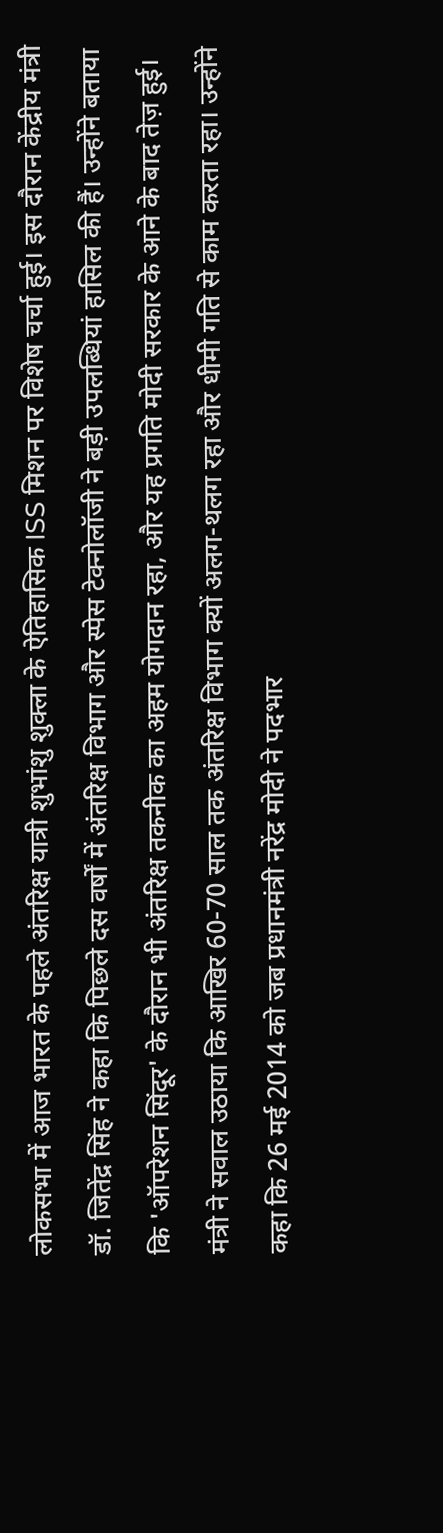लोकसभा में आज भारत के पहले अंतरिक्ष यात्री शुभांशु शुक्ला के ऐतिहासिक ISS मिशन पर विशेष चर्चा हुई। इस दौरान केंद्रीय मंत्री डॉ. जितेंद्र सिंह ने कहा कि पिछले दस वर्षों में अंतरिक्ष विभाग और स्पेस टेक्नोलॉजी ने बड़ी उपलब्धियां हासिल की हैं। उन्होंने बताया कि 'ऑपरेशन सिंदूर' के दौरान भी अंतरिक्ष तकनीक का अहम योगदान रहा, और यह प्रगति मोदी सरकार के आने के बाद तेज़ हुई।
मंत्री ने सवाल उठाया कि आखिर 60-70 साल तक अंतरिक्ष विभाग क्यों अलग-थलग रहा और धीमी गति से काम करता रहा। उन्होंने कहा कि 26 मई 2014 को जब प्रधानमंत्री नरेंद्र मोदी ने पदभार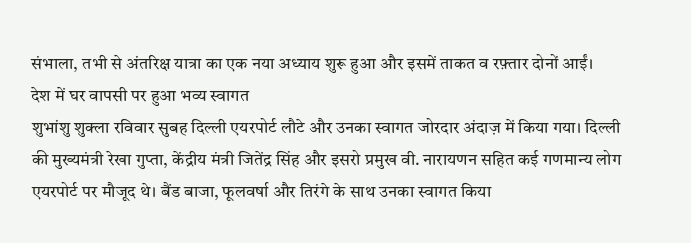संभाला, तभी से अंतरिक्ष यात्रा का एक नया अध्याय शुरू हुआ और इसमें ताकत व रफ़्तार दोनों आईं।
देश में घर वापसी पर हुआ भव्य स्वागत
शुभांशु शुक्ला रविवार सुबह दिल्ली एयरपोर्ट लौटे और उनका स्वागत जोरदार अंदाज़ में किया गया। दिल्ली की मुख्यमंत्री रेखा गुप्ता, केंद्रीय मंत्री जितेंद्र सिंह और इसरो प्रमुख वी. नारायणन सहित कई गणमान्य लोग एयरपोर्ट पर मौजूद थे। बैंड बाजा, फूलवर्षा और तिरंगे के साथ उनका स्वागत किया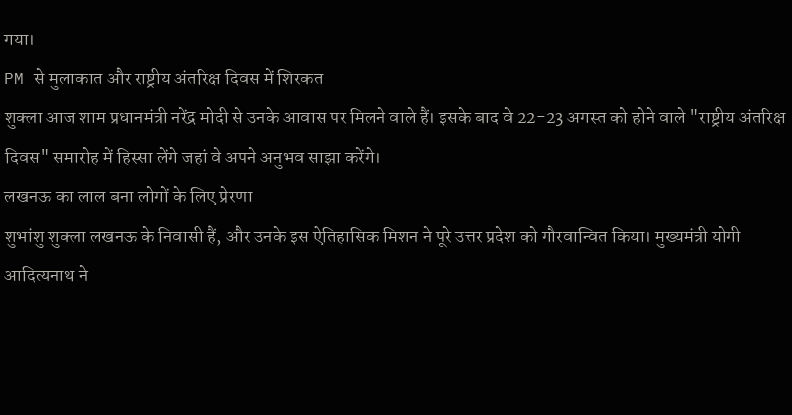गया।
PM से मुलाकात और राष्ट्रीय अंतरिक्ष दिवस में शिरकत
शुक्ला आज शाम प्रधानमंत्री नरेंद्र मोदी से उनके आवास पर मिलने वाले हैं। इसके बाद वे 22-23 अगस्त को होने वाले "राष्ट्रीय अंतरिक्ष दिवस" समारोह में हिस्सा लेंगे जहां वे अपने अनुभव साझा करेंगे।
लखनऊ का लाल बना लोगों के लिए प्रेरणा
शुभांशु शुक्ला लखनऊ के निवासी हैं, और उनके इस ऐतिहासिक मिशन ने पूरे उत्तर प्रदेश को गौरवान्वित किया। मुख्यमंत्री योगी आदित्यनाथ ने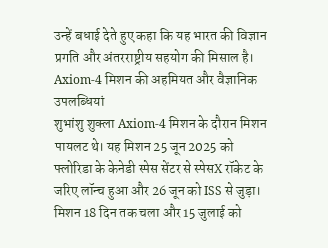उन्हें बधाई देते हुए कहा कि यह भारत की विज्ञान प्रगति और अंतरराष्ट्रीय सहयोग की मिसाल है।
Axiom-4 मिशन की अहमियत और वैज्ञानिक उपलब्धियां
शुभांशु शुक्ला Axiom-4 मिशन के दौरान मिशन पायलट थे। यह मिशन 25 जून 2025 को फ्लोरिडा के केनेडी स्पेस सेंटर से स्पेसX रॉकेट के जरिए लॉन्च हुआ और 26 जून को ISS से जुड़ा। मिशन 18 दिन तक चला और 15 जुलाई को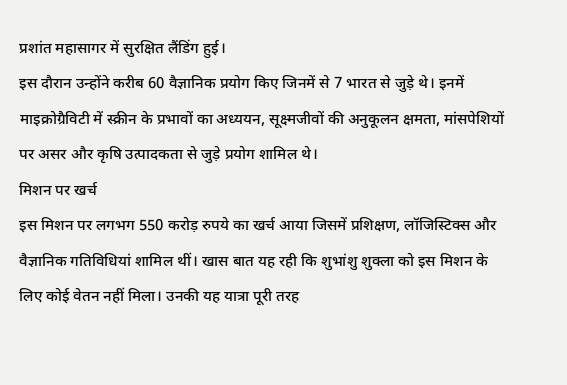प्रशांत महासागर में सुरक्षित लैंडिंग हुई।
इस दौरान उन्होंने करीब 60 वैज्ञानिक प्रयोग किए जिनमें से 7 भारत से जुड़े थे। इनमें माइक्रोग्रैविटी में स्क्रीन के प्रभावों का अध्ययन, सूक्ष्मजीवों की अनुकूलन क्षमता, मांसपेशियों पर असर और कृषि उत्पादकता से जुड़े प्रयोग शामिल थे।
मिशन पर खर्च
इस मिशन पर लगभग 550 करोड़ रुपये का खर्च आया जिसमें प्रशिक्षण, लॉजिस्टिक्स और वैज्ञानिक गतिविधियां शामिल थीं। खास बात यह रही कि शुभांशु शुक्ला को इस मिशन के लिए कोई वेतन नहीं मिला। उनकी यह यात्रा पूरी तरह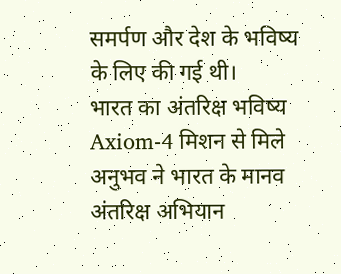समर्पण और देश के भविष्य के लिए की गई थी।
भारत का अंतरिक्ष भविष्य
Axiom-4 मिशन से मिले अनुभव ने भारत के मानव अंतरिक्ष अभियान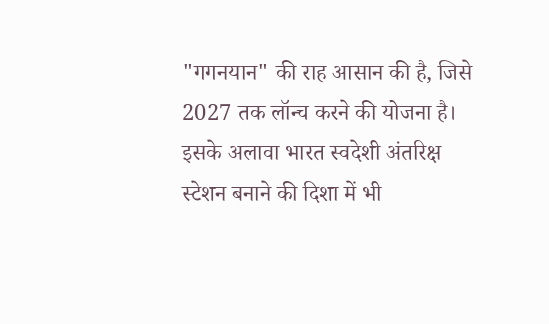"गगनयान" की राह आसान की है, जिसे 2027 तक लॉन्च करने की योजना है। इसके अलावा भारत स्वदेशी अंतरिक्ष स्टेशन बनाने की दिशा में भी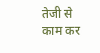तेजी से काम कर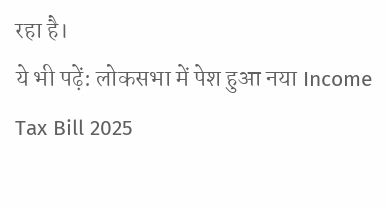रहा है।
ये भी पढ़ें: लोकसभा में पेश हुआ नया Income Tax Bill 2025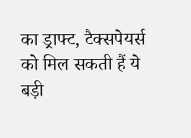का ड्राफ्ट, टैक्सपेयर्स को मिल सकती हैं ये बड़ी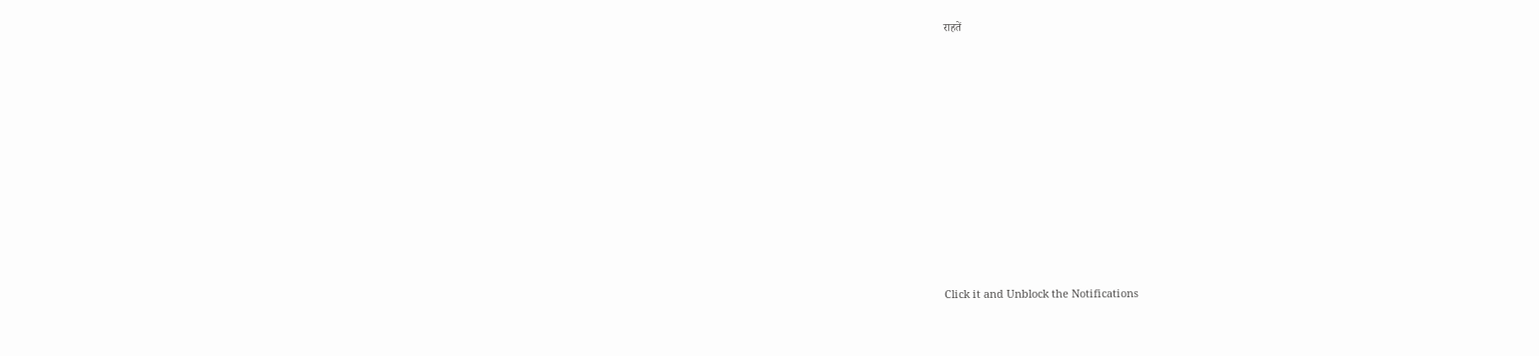राहतें












Click it and Unblock the Notifications